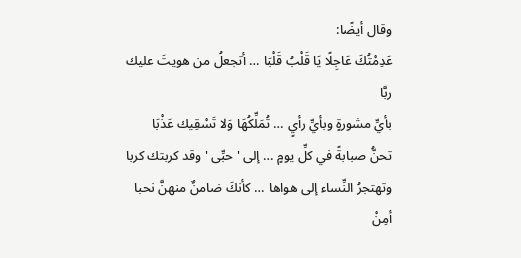وقال أيضًا:
عَدِمْتُكَ عَاجِلًا يَا قَلْبُ قَلْبَا … أتجعلُ من هويتَ عليك ربَّا
بأيِّ مشورةٍ وبأيِّ رأيٍ … تُمَلِّكُهَا وَلا تَسْقِيك عَذْبَا
تحنُّ صبابةً في كلِّ يومٍ … إلى ' حبِّى ' وقد كربتك كربا
وتهتجرُ النِّساء إلى هواها … كأنكَ ضامنٌ منهنَّ نحبا
أمِنْ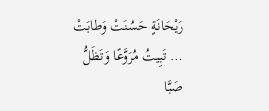رَيْحَانَةٍ حَسُنَتْ وَطابَتْ … تَبِيتُ مُرَوَّعًا وَتَظَلُّ صَبَّا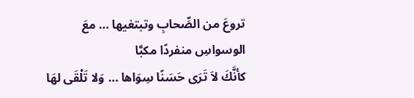تروعَ من الصِّحابِ وتبتغيها … معَ الوسواسِ منفردًا مكبَّا
كأنَّكَ لاَ تَرَى حَسَنًا سِوَاها … وَلا تَلْقَى لهَا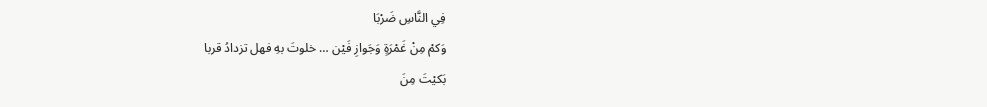فِي النَّاسِ ضَرْبَا
وَكمْ مِنْ غَمْرَةٍ وَجَوازِ فَيْن … خلوتَ بهِ فهل تزدادُ قربا
بَكيْتَ مِنَ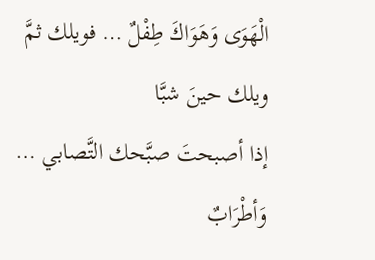الْهَوَى وَهَوَاكَ طِفْلٌ … فويلك ثمَّ ويلك حينَ شبَّا
إذا أصبحتَ صبَّحك التَّصابي … وَأطْرَابٌ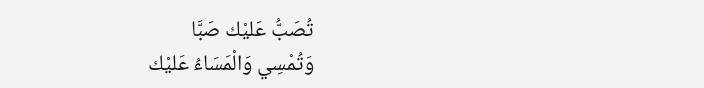تُصَبُّ عَليْك صَبَّا
وَتُمْسِي وَالْمَسَاءُ عَليْك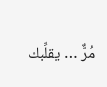مُرٌّ … يقلِّبك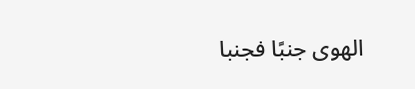الهوى جنبًا فجنبا